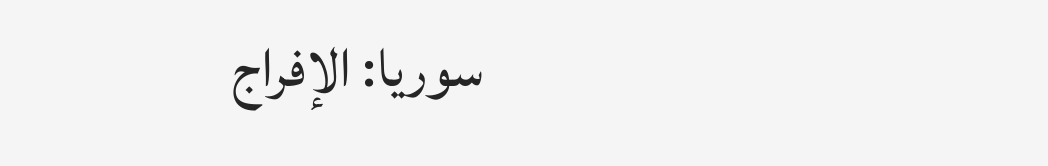سوريا: الإفراج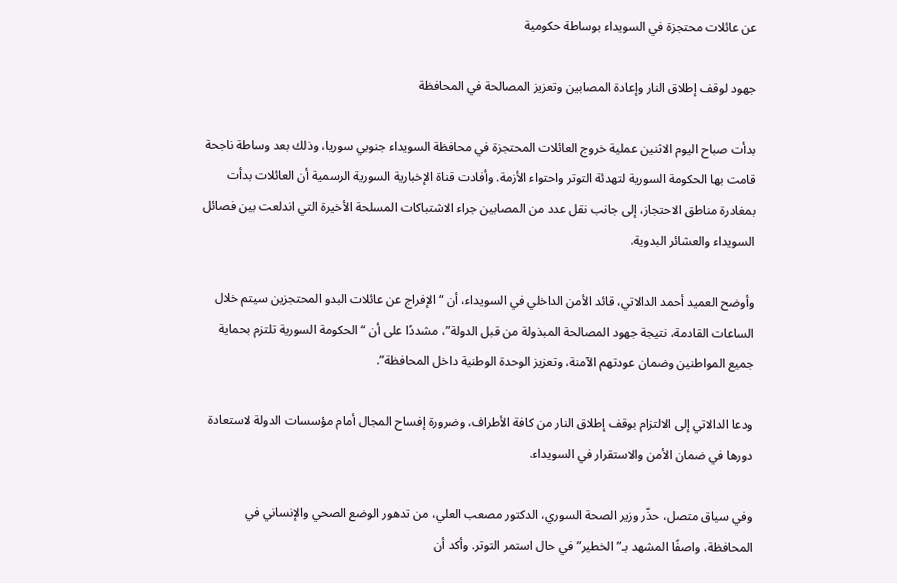عن عائلات محتجزة في السويداء بوساطة حكومية

جهود لوقف إطلاق النار وإعادة المصابين وتعزيز المصالحة في المحافظة

بدأت صباح اليوم الاثنين عملية خروج العائلات المحتجزة في محافظة السويداء جنوبي سوريا، وذلك بعد وساطة ناجحة قامت بها الحكومة السورية لتهدئة التوتر واحتواء الأزمة. وأفادت قناة الإخبارية السورية الرسمية أن العائلات بدأت بمغادرة مناطق الاحتجاز، إلى جانب نقل عدد من المصابين جراء الاشتباكات المسلحة الأخيرة التي اندلعت بين فصائل السويداء والعشائر البدوية.

وأوضح العميد أحمد الدالاتي، قائد الأمن الداخلي في السويداء، أن “الإفراج عن عائلات البدو المحتجزين سيتم خلال الساعات القادمة، نتيجة جهود المصالحة المبذولة من قبل الدولة”، مشددًا على أن “الحكومة السورية تلتزم بحماية جميع المواطنين وضمان عودتهم الآمنة، وتعزيز الوحدة الوطنية داخل المحافظة”.

ودعا الدالاتي إلى الالتزام بوقف إطلاق النار من كافة الأطراف، وضرورة إفساح المجال أمام مؤسسات الدولة لاستعادة دورها في ضمان الأمن والاستقرار في السويداء.

وفي سياق متصل، حذّر وزير الصحة السوري، الدكتور مصعب العلي، من تدهور الوضع الصحي والإنساني في المحافظة، واصفًا المشهد بـ”الخطير” في حال استمر التوتر. وأكد أن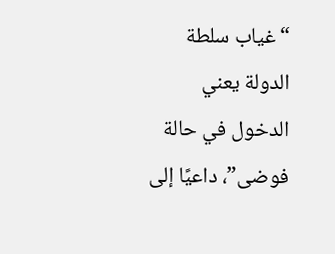“غياب سلطة الدولة يعني الدخول في حالة فوضى”، داعيًا إلى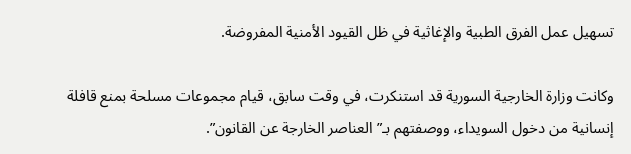تسهيل عمل الفرق الطبية والإغاثية في ظل القيود الأمنية المفروضة.

وكانت وزارة الخارجية السورية قد استنكرت، في وقت سابق، قيام مجموعات مسلحة بمنع قافلة إنسانية من دخول السويداء، ووصفتهم بـ”العناصر الخارجة عن القانون”.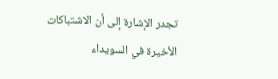تجدر الإشارة إلى أن الاشتباكات الأخيرة في السويداء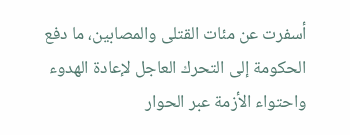أسفرت عن مئات القتلى والمصابين، ما دفع الحكومة إلى التحرك العاجل لإعادة الهدوء واحتواء الأزمة عبر الحوار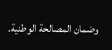وضمان المصالحة الوطنية.